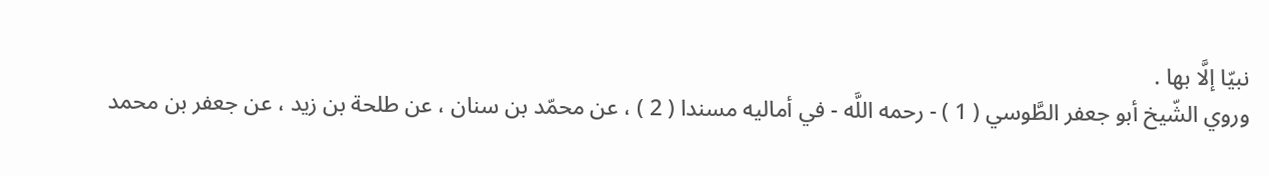نبيّا إلَّا بها .
وروي الشّيخ أبو جعفر الطَّوسي ( 1 ) - رحمه اللَّه - في أماليه مسندا ( 2 ) ، عن محمّد بن سنان ، عن طلحة بن زيد ، عن جعفر بن محمد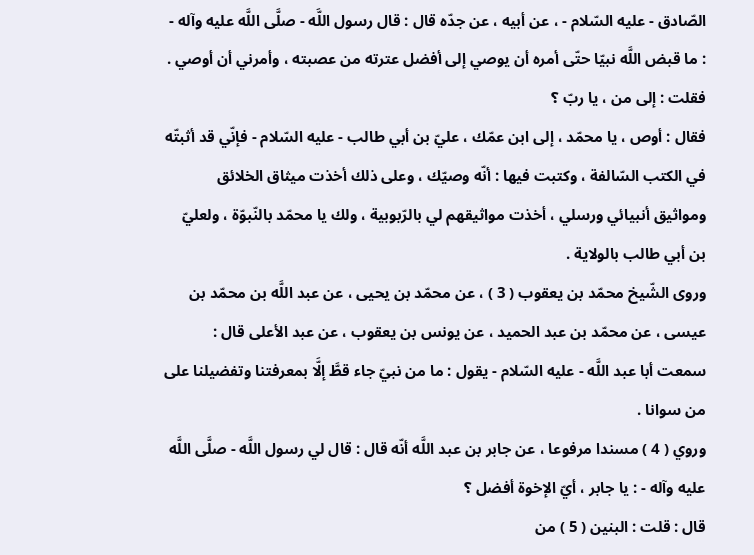الصّادق - عليه السّلام - ، عن أبيه ، عن جدّه قال : قال رسول اللَّه - صلَّى اللَّه عليه وآله - : ما قبض اللَّه نبيّا حتّى أمره أن يوصي إلى أفضل عترته من عصبته ، وأمرني أن أوصي .
فقلت : إلى من ، يا ربّ ؟
فقال : أوص ، يا محمّد ، إلى ابن عمّك ، عليّ بن أبي طالب - عليه السّلام - فإنّي قد أثبتّه في الكتب السّالفة ، وكتبت فيها : أنّه وصيّك ، وعلى ذلك أخذت ميثاق الخلائق ومواثيق أنبيائي ورسلي ، أخذت مواثيقهم لي بالرّبوبية ، ولك يا محمّد بالنّبوّة ، ولعليّ بن أبي طالب بالولاية .
وروى الشّيخ محمّد بن يعقوب ( 3 ) ، عن محمّد بن يحيى ، عن عبد اللَّه بن محمّد بن عيسى ، عن محمّد بن عبد الحميد ، عن يونس بن يعقوب ، عن عبد الأعلى قال : سمعت أبا عبد اللَّه - عليه السّلام - يقول : ما من نبيّ جاء قطَّ إلَّا بمعرفتنا وتفضيلنا على من سوانا .
وروي ( 4 ) مسندا مرفوعا ، عن جابر بن عبد اللَّه أنّه قال : قال لي رسول اللَّه - صلَّى اللَّه عليه وآله - : يا جابر ، أيّ الإخوة أفضل ؟
قال : قلت : البنين ( 5 ) من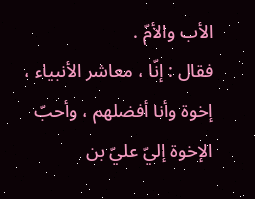الأب والأمّ .
فقال : إنّا ، معاشر الأنبياء ، إخوة وأنا أفضلهم ، وأحبّ الإخوة إليّ عليّ بن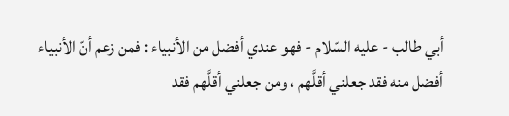أبي طالب - عليه السّلام - فهو عندي أفضل من الأنبياء : فمن زعم أنّ الأنبياء أفضل منه فقد جعلني أقلَّهم ، ومن جعلني أقلَّهم فقد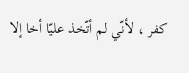كفر ، لأنّي لم أتّخذ عليّا أخا إلا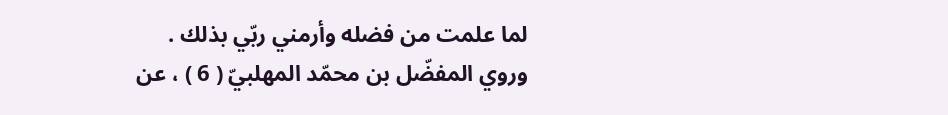لما علمت من فضله وأرمني ربّي بذلك .
وروي المفضّل بن محمّد المهلبيّ ( 6 ) ، عن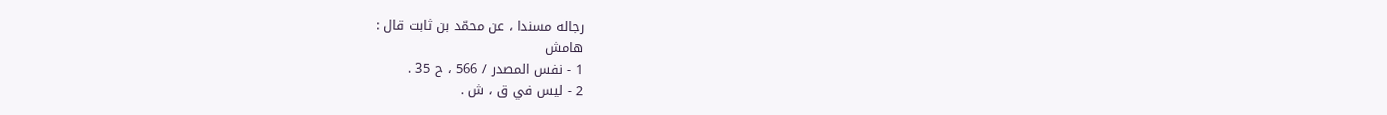رجاله مسندا ، عن محمّد بن ثابت قال :
هامش
1 - نفس المصدر / 566 ، ح 35 .
2 - ليس في ق ، ش .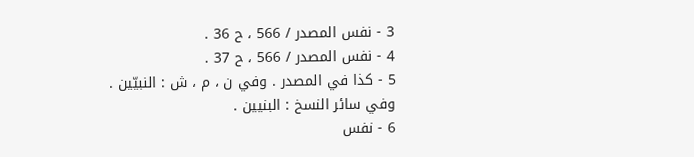3 - نفس المصدر / 566 ، ح 36 .
4 - نفس المصدر / 566 ، ح 37 .
5 - كذا في المصدر . وفي ن ، م ، ش : النبيّين .
وفي سائر النسخ : البنيين .
6 - نفس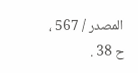المصدر / 567 ، ح 38 .